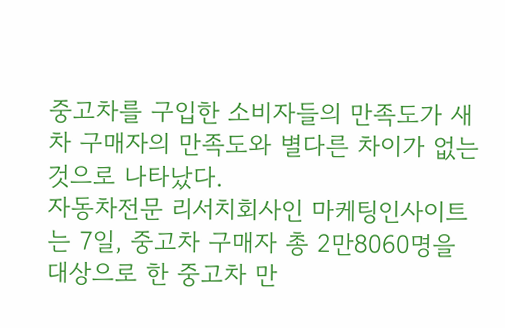중고차를 구입한 소비자들의 만족도가 새 차 구매자의 만족도와 별다른 차이가 없는 것으로 나타났다.
자동차전문 리서치회사인 마케팅인사이트는 7일, 중고차 구매자 총 2만8060명을 대상으로 한 중고차 만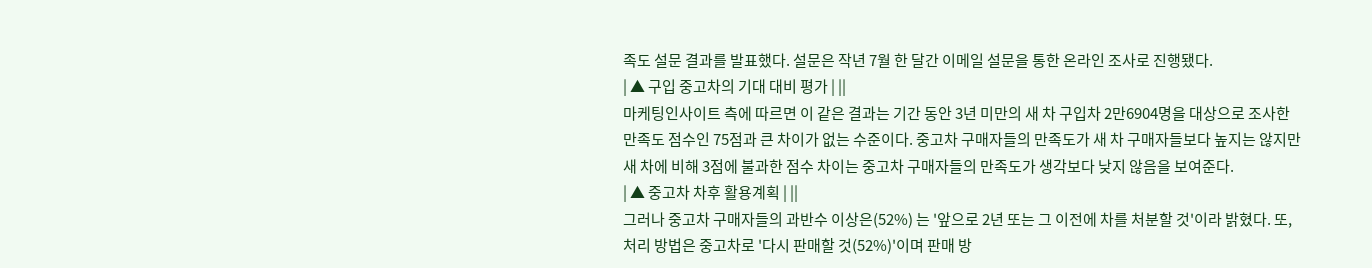족도 설문 결과를 발표했다. 설문은 작년 7월 한 달간 이메일 설문을 통한 온라인 조사로 진행됐다.
| ▲ 구입 중고차의 기대 대비 평가 | ||
마케팅인사이트 측에 따르면 이 같은 결과는 기간 동안 3년 미만의 새 차 구입차 2만6904명을 대상으로 조사한 만족도 점수인 75점과 큰 차이가 없는 수준이다. 중고차 구매자들의 만족도가 새 차 구매자들보다 높지는 않지만 새 차에 비해 3점에 불과한 점수 차이는 중고차 구매자들의 만족도가 생각보다 낮지 않음을 보여준다.
| ▲ 중고차 차후 활용계획 | ||
그러나 중고차 구매자들의 과반수 이상은(52%) 는 '앞으로 2년 또는 그 이전에 차를 처분할 것'이라 밝혔다. 또, 처리 방법은 중고차로 '다시 판매할 것(52%)'이며 판매 방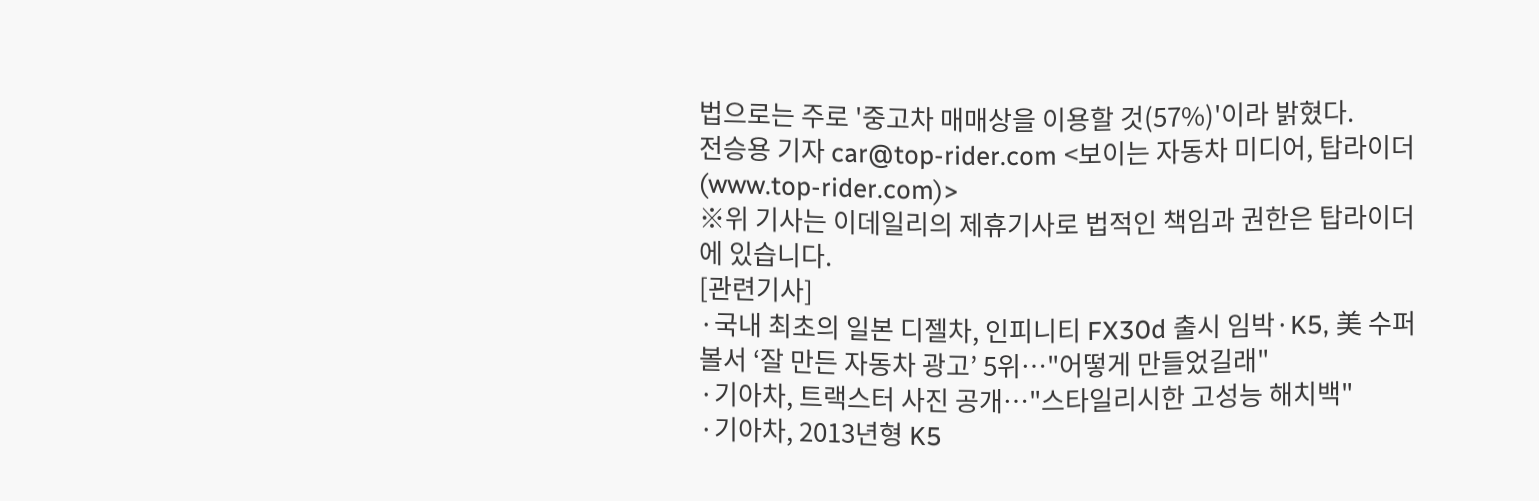법으로는 주로 '중고차 매매상을 이용할 것(57%)'이라 밝혔다.
전승용 기자 car@top-rider.com <보이는 자동차 미디어, 탑라이더(www.top-rider.com)>
※위 기사는 이데일리의 제휴기사로 법적인 책임과 권한은 탑라이더에 있습니다.
[관련기사]
·국내 최초의 일본 디젤차, 인피니티 FX30d 출시 임박·K5, 美 수퍼볼서 ‘잘 만든 자동차 광고’ 5위…"어떻게 만들었길래"
·기아차, 트랙스터 사진 공개…"스타일리시한 고성능 해치백"
·기아차, 2013년형 K5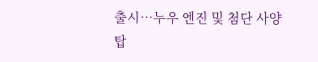출시…누우 엔진 및 첨단 사양 탑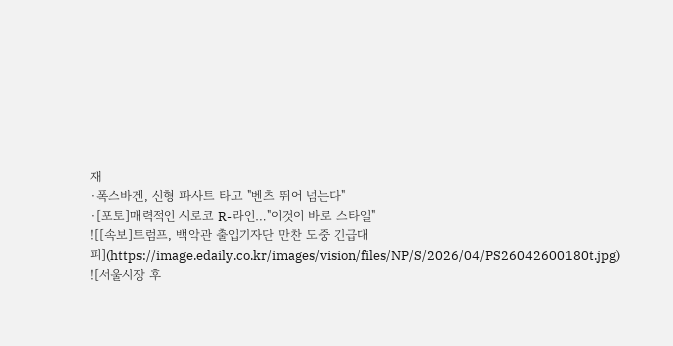재
·폭스바겐, 신형 파사트 타고 "벤츠 뛰어 넘는다"
·[포토]매력적인 시로코 R-라인…"이것이 바로 스타일"
![[속보]트럼프, 백악관 출입기자단 만찬 도중 긴급대피](https://image.edaily.co.kr/images/vision/files/NP/S/2026/04/PS26042600180t.jpg)
![서울시장 후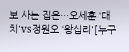보 사는 집은…오세훈 ‘대치'vs정원오 ‘왕십리'[누구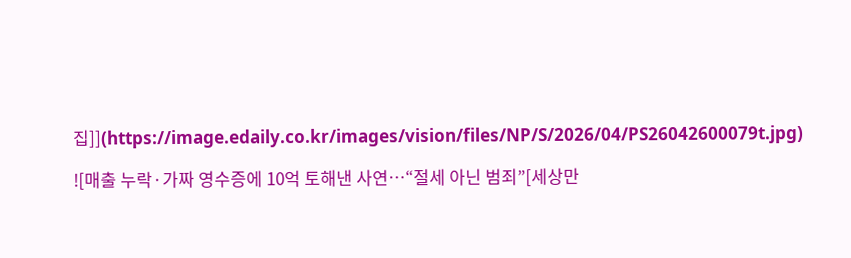집]](https://image.edaily.co.kr/images/vision/files/NP/S/2026/04/PS26042600079t.jpg)

![매출 누락·가짜 영수증에 10억 토해낸 사연…“절세 아닌 범죄”[세상만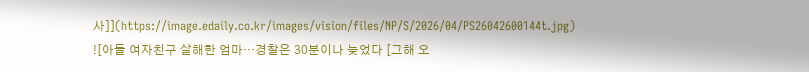사]](https://image.edaily.co.kr/images/vision/files/NP/S/2026/04/PS26042600144t.jpg)
![아들 여자친구 살해한 엄마…경찰은 30분이나 늦었다 [그해 오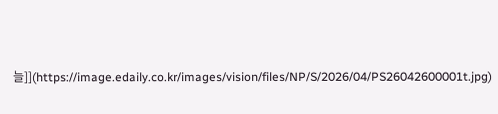늘]](https://image.edaily.co.kr/images/vision/files/NP/S/2026/04/PS26042600001t.jpg)